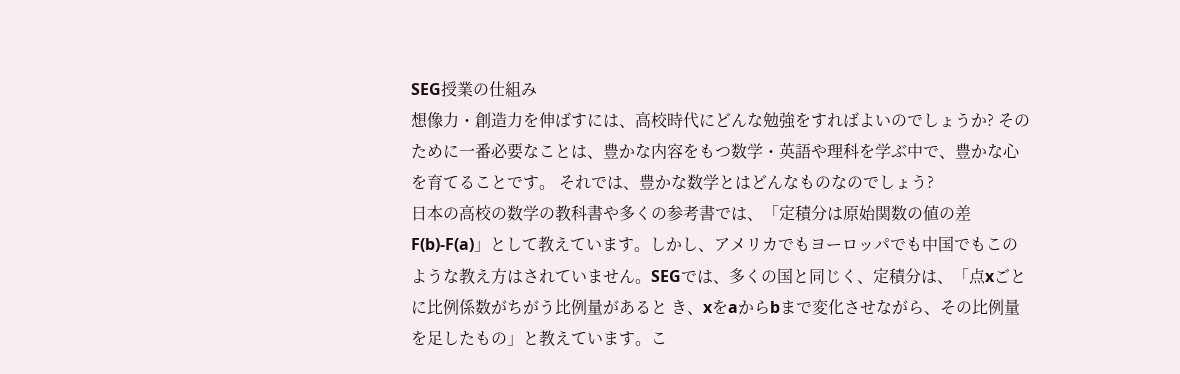SEG授業の仕組み
想像力・創造力を伸ばすには、高校時代にどんな勉強をすればよいのでしょうか? そのために一番必要なことは、豊かな内容をもつ数学・英語や理科を学ぶ中で、豊かな心を育てることです。 それでは、豊かな数学とはどんなものなのでしょう?
日本の高校の数学の教科書や多くの参考書では、「定積分は原始関数の値の差 F(b)-F(a)」として教えています。しかし、アメリカでもヨーロッパでも中国でもこのような教え方はされていません。SEGでは、多くの国と同じく、定積分は、「点xごとに比例係数がちがう比例量があると き、xをaからbまで変化させながら、その比例量を足したもの」と教えています。こ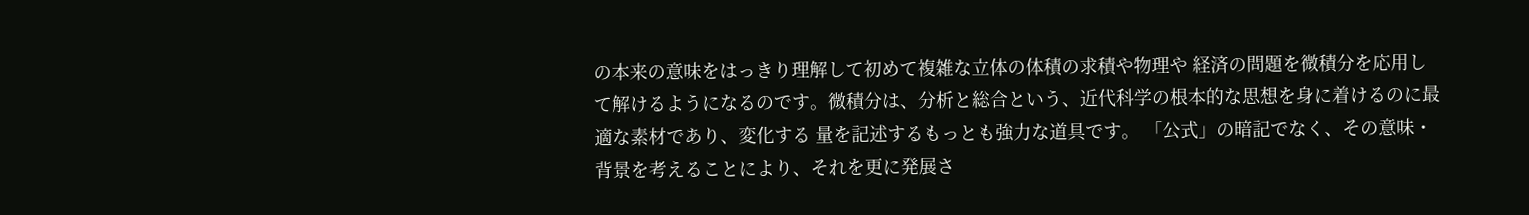の本来の意味をはっきり理解して初めて複雑な立体の体積の求積や物理や 経済の問題を微積分を応用して解けるようになるのです。微積分は、分析と総合という、近代科学の根本的な思想を身に着けるのに最適な素材であり、変化する 量を記述するもっとも強力な道具です。 「公式」の暗記でなく、その意味・背景を考えることにより、それを更に発展さ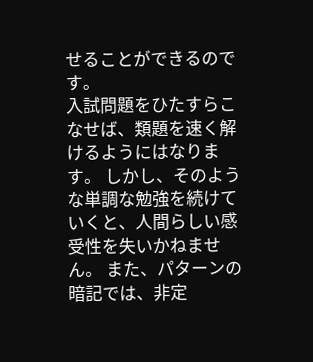せることができるのです。
入試問題をひたすらこなせば、類題を速く解けるようにはなります。 しかし、そのような単調な勉強を続けていくと、人間らしい感受性を失いかねません。 また、パターンの暗記では、非定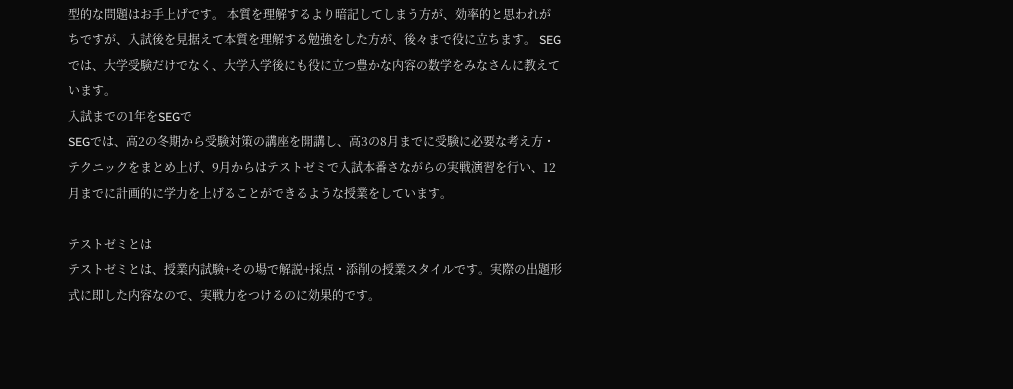型的な問題はお手上げです。 本質を理解するより暗記してしまう方が、効率的と思われがちですが、入試後を見据えて本質を理解する勉強をした方が、後々まで役に立ちます。 SEGでは、大学受験だけでなく、大学入学後にも役に立つ豊かな内容の数学をみなさんに教えています。
入試までの1年をSEGで
SEGでは、高2の冬期から受験対策の講座を開講し、高3の8月までに受験に必要な考え方・テクニックをまとめ上げ、9月からはテストゼミで入試本番さながらの実戦演習を行い、12月までに計画的に学力を上げることができるような授業をしています。

テストゼミとは
テストゼミとは、授業内試験+その場で解説+採点・添削の授業スタイルです。実際の出題形式に即した内容なので、実戦力をつけるのに効果的です。